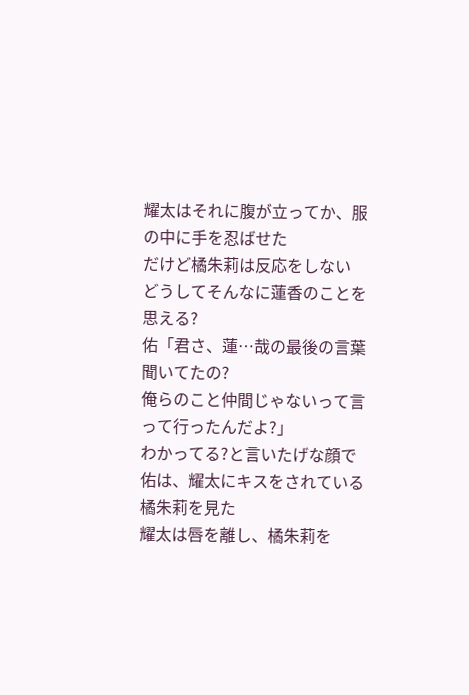耀太はそれに腹が立ってか、服の中に手を忍ばせた
だけど橘朱莉は反応をしない
どうしてそんなに蓮香のことを思える?
佑「君さ、蓮…哉の最後の言葉聞いてたの?
俺らのこと仲間じゃないって言って行ったんだよ?」
わかってる?と言いたげな顔で佑は、耀太にキスをされている橘朱莉を見た
耀太は唇を離し、橘朱莉を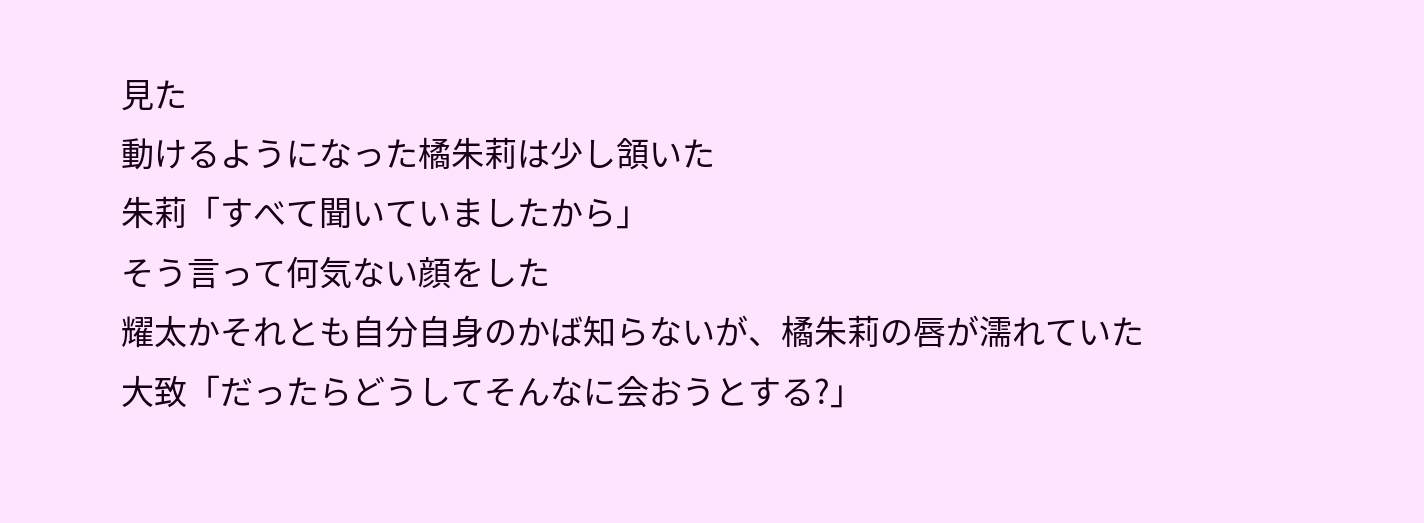見た
動けるようになった橘朱莉は少し頷いた
朱莉「すべて聞いていましたから」
そう言って何気ない顔をした
耀太かそれとも自分自身のかば知らないが、橘朱莉の唇が濡れていた
大致「だったらどうしてそんなに会おうとする?」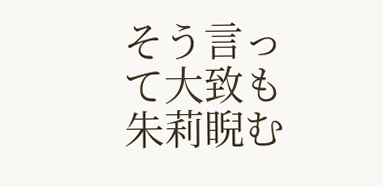そう言って大致も朱莉睨む